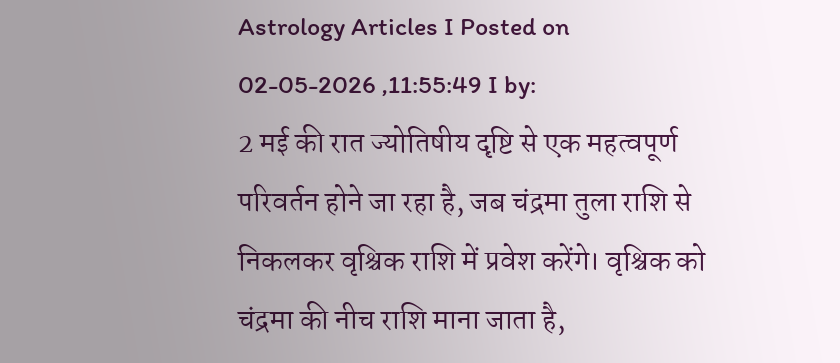Astrology Articles I Posted on 02-05-2026 ,11:55:49 I by:
2 मई की रात ज्योतिषीय दृष्टि से एक महत्वपूर्ण परिवर्तन होने जा रहा है, जब चंद्रमा तुला राशि से निकलकर वृश्चिक राशि में प्रवेश करेंगे। वृश्चिक को चंद्रमा की नीच राशि माना जाता है,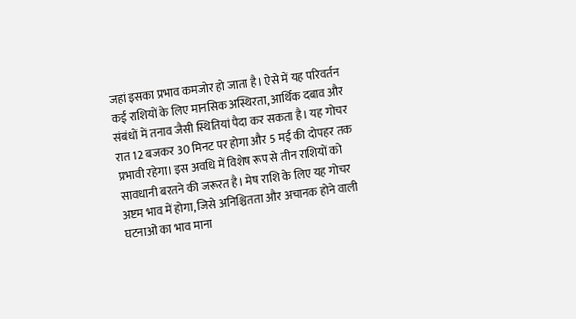जहां इसका प्रभाव कमजोर हो जाता है। ऐसे में यह परिवर्तन कई राशियों के लिए मानसिक अस्थिरता, आर्थिक दबाव और संबंधों में तनाव जैसी स्थितियां पैदा कर सकता है। यह गोचर रात 12 बजकर 30 मिनट पर होगा और 5 मई की दोपहर तक प्रभावी रहेगा। इस अवधि में विशेष रूप से तीन राशियों को सावधानी बरतने की जरूरत है। मेष राशि के लिए यह गोचर अष्टम भाव में होगा, जिसे अनिश्चितता और अचानक होने वाली घटनाओं का भाव माना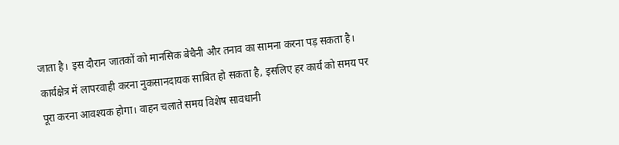जाता है। इस दौरान जातकों को मानसिक बेचैनी और तनाव का सामना करना पड़ सकता है। कार्यक्षेत्र में लापरवाही करना नुकसानदायक साबित हो सकता है, इसलिए हर कार्य को समय पर पूरा करना आवश्यक होगा। वाहन चलाते समय विशेष सावधानी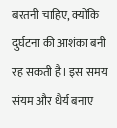बरतनी चाहिए, क्योंकि दुर्घटना की आशंका बनी रह सकती है। इस समय संयम और धैर्य बनाए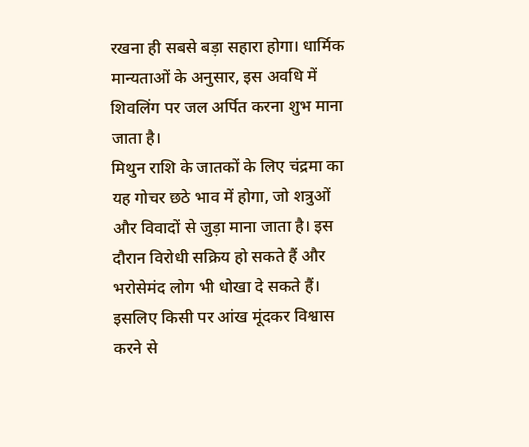रखना ही सबसे बड़ा सहारा होगा। धार्मिक मान्यताओं के अनुसार, इस अवधि में शिवलिंग पर जल अर्पित करना शुभ माना जाता है।
मिथुन राशि के जातकों के लिए चंद्रमा का यह गोचर छठे भाव में होगा, जो शत्रुओं और विवादों से जुड़ा माना जाता है। इस दौरान विरोधी सक्रिय हो सकते हैं और भरोसेमंद लोग भी धोखा दे सकते हैं। इसलिए किसी पर आंख मूंदकर विश्वास करने से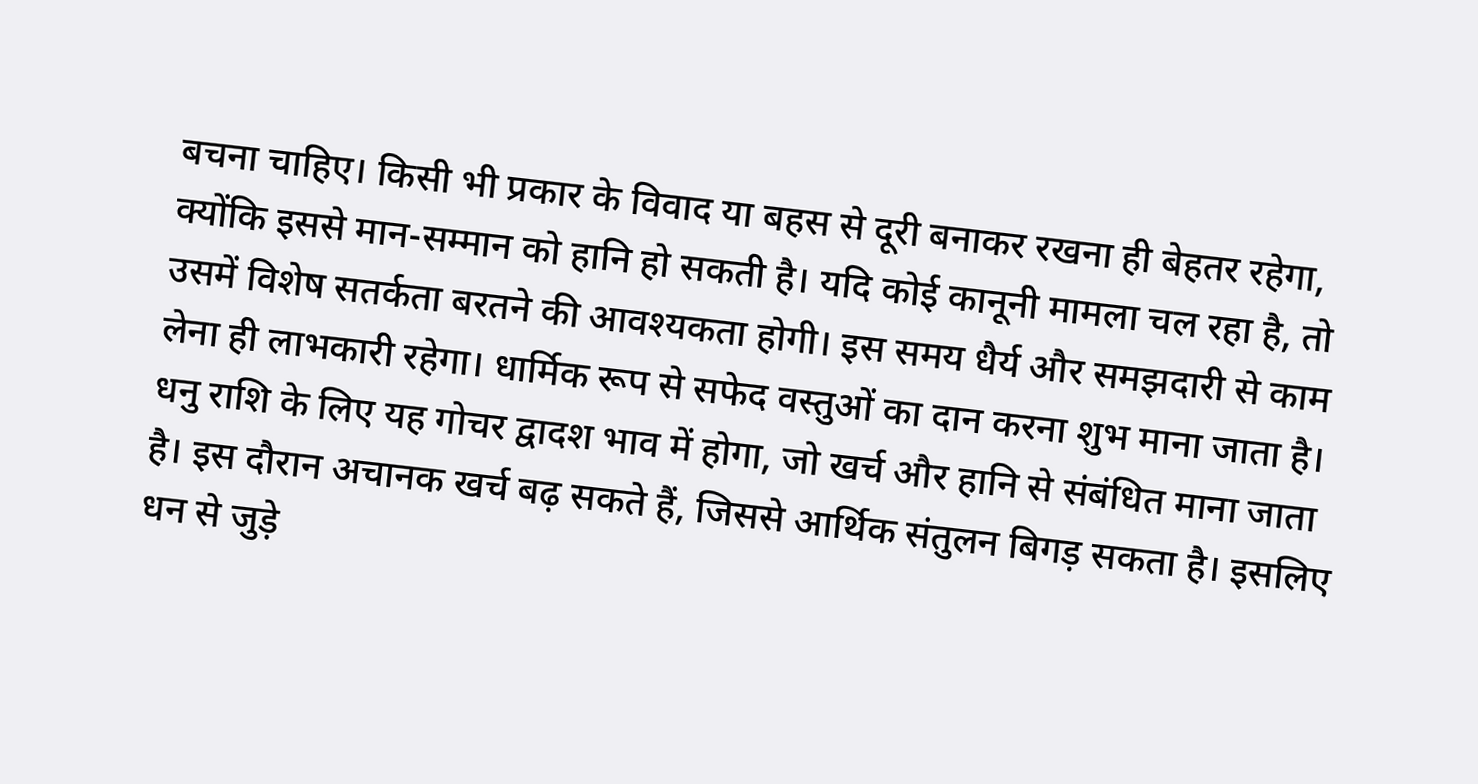बचना चाहिए। किसी भी प्रकार के विवाद या बहस से दूरी बनाकर रखना ही बेहतर रहेगा, क्योंकि इससे मान-सम्मान को हानि हो सकती है। यदि कोई कानूनी मामला चल रहा है, तो उसमें विशेष सतर्कता बरतने की आवश्यकता होगी। इस समय धैर्य और समझदारी से काम लेना ही लाभकारी रहेगा। धार्मिक रूप से सफेद वस्तुओं का दान करना शुभ माना जाता है।
धनु राशि के लिए यह गोचर द्वादश भाव में होगा, जो खर्च और हानि से संबंधित माना जाता है। इस दौरान अचानक खर्च बढ़ सकते हैं, जिससे आर्थिक संतुलन बिगड़ सकता है। इसलिए धन से जुड़े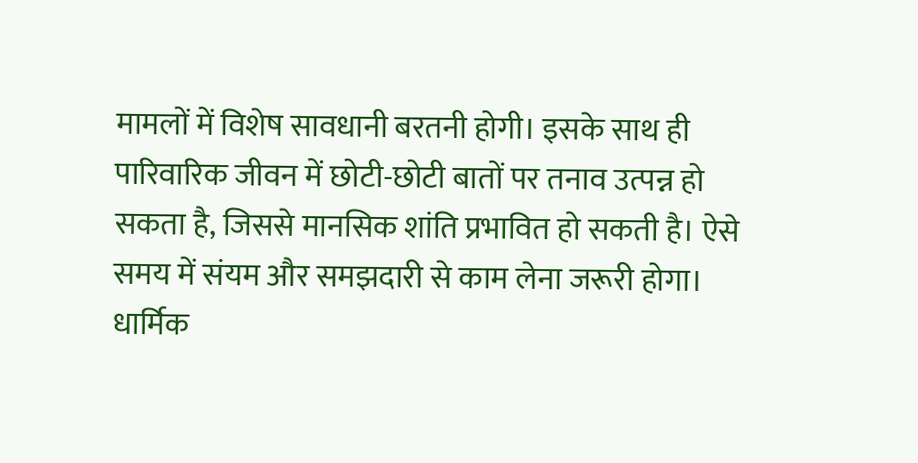मामलों में विशेष सावधानी बरतनी होगी। इसके साथ ही पारिवारिक जीवन में छोटी-छोटी बातों पर तनाव उत्पन्न हो सकता है, जिससे मानसिक शांति प्रभावित हो सकती है। ऐसे समय में संयम और समझदारी से काम लेना जरूरी होगा। धार्मिक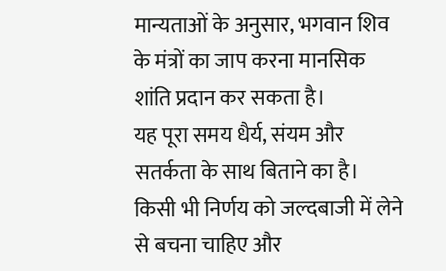मान्यताओं के अनुसार, भगवान शिव के मंत्रों का जाप करना मानसिक शांति प्रदान कर सकता है।
यह पूरा समय धैर्य, संयम और सतर्कता के साथ बिताने का है। किसी भी निर्णय को जल्दबाजी में लेने से बचना चाहिए और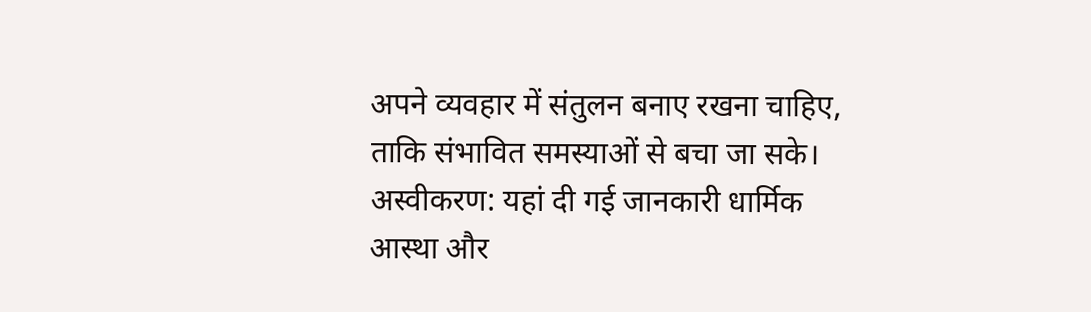अपने व्यवहार में संतुलन बनाए रखना चाहिए, ताकि संभावित समस्याओं से बचा जा सके।
अस्वीकरण: यहां दी गई जानकारी धार्मिक आस्था और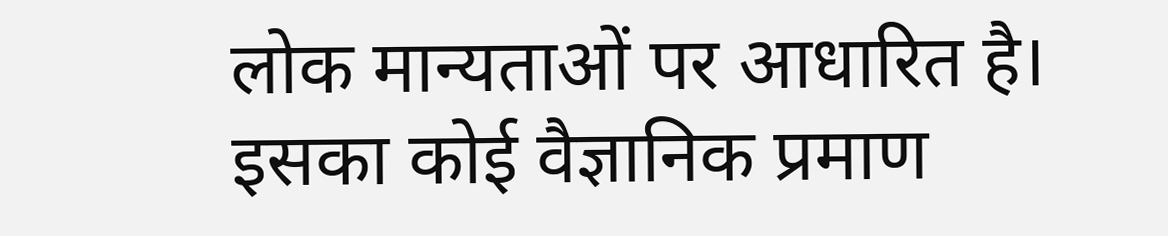लोक मान्यताओं पर आधारित है। इसका कोई वैज्ञानिक प्रमाण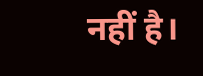नहीं है।